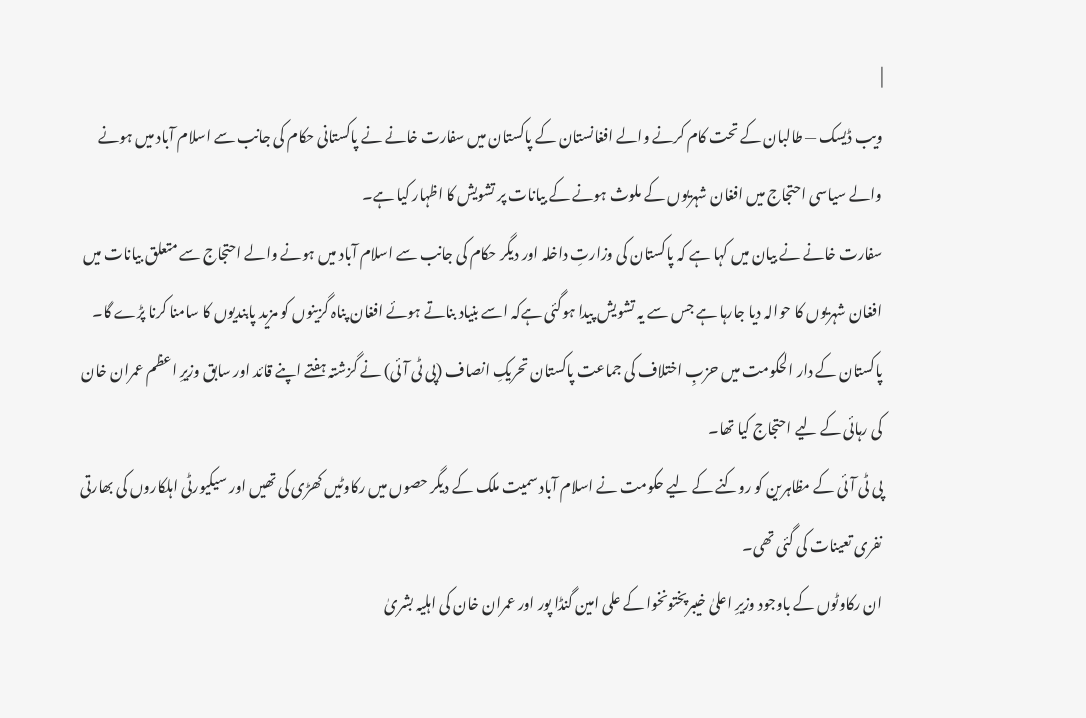|
ویب ڈیسک — طالبان کے تحت کام کرنے والے افغانستان کے پاکستان میں سفارت خانے نے پاکستانی حکام کی جانب سے اسلام آباد میں ہونے والے سیاسی احتجاج میں افغان شہریوں کے ملوث ہونے کے بیانات پر تشویش کا اظہار کیا ہے۔
سفارت خانے نے بیان میں کہا ہے کہ پاکستان کی وزارتِ داخلہ اور دیگر حکام کی جانب سے اسلام آباد میں ہونے والے احتجاج سے متعلق بیانات میں افغان شہریوں کا حوالہ دیا جارہا ہے جس سے یہ تشویش پیدا ہوگئی ہےکہ اسے بنیاد بناتے ہوئے افغان پناہ گزینوں کو مزید پابندیوں کا سامنا کرنا پڑے گا۔
پاکستان کے دار الحکومت میں حزبِ اختلاف کی جماعت پاکستان تحریکِ انصاف (پی ٹی آئی) نے گزشتہ ہفتے اپنے قائد اور سابق وزیرِ اعظم عمران خان کی رہائی کے لیے احتجاج کیا تھا۔
پی ٹی آئی کے مظاہرین کو روکنے کے لیے حکومت نے اسلام آباد سمیت ملک کے دیگر حصوں میں رکاوٹیں کھڑی کی تھیں اور سیکیورٹی اہلکاروں کی بھارتی نفری تعینات کی گئی تھی۔
ان رکاوٹوں کے باوجود وزیرِ اعلیٰ خیبرپختونخوا کے علی امین گنڈا پور اور عمران خان کی اہلیہ بشریٰ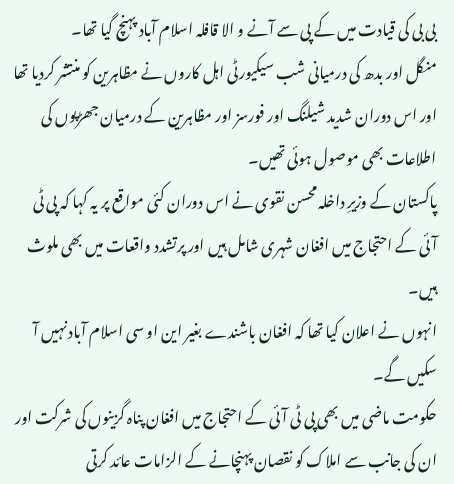بی بی کی قیادت میں کے پی سے آنے و الا قافلہ اسلام آباد پہنچ گیا تھا۔
منگل اور بدھ کی درمیانی شب سیکیورٹی اہل کاروں نے مظاہرین کو منتشر کردیا تھا اور اس دوران شدید شیلنگ اور فورسز اور مظاہرین کے درمیان جھڑپوں کی اطلاعات بھی موصول ہوئی تھیں۔
پاکستان کے وزیرِ داخلہ محسن نقوی نے اس دوران کئی مواقع پر یہ کہا کہ پی ٹی آئی کے احتجاج میں افغان شہری شامل ہیں اور پرتشدد واقعات میں بھی ملوث ہیں۔
انہوں نے اعلان کیا تھا کہ افغان باشندے بغیر این او سی اسلام آباد نہیں آ سکیں گے۔
حکومت ماضی میں بھی پی ٹی آئی کے احتجاج میں افغان پناہ گزینوں کی شرکت اور ان کی جانب سے املاک کو نقصان پہنچانے کے الزامات عائد کرتی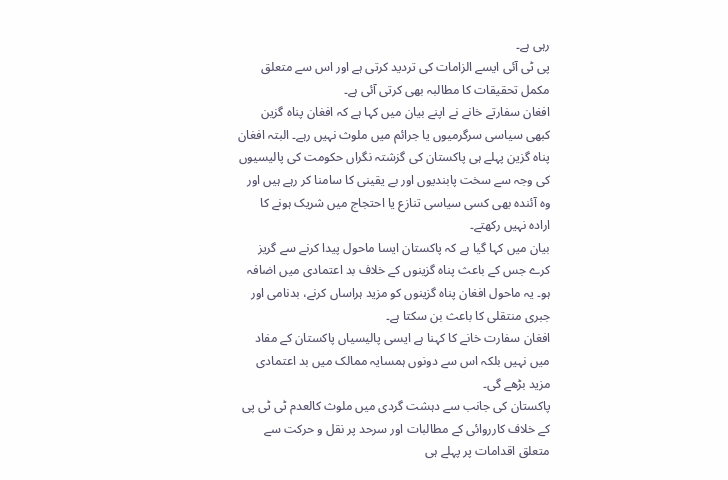رہی ہے۔
پی ٹی آئی ایسے الزامات کی تردید کرتی ہے اور اس سے متعلق مکمل تحقیقات کا مطالبہ بھی کرتی آئی ہے۔
افغان سفارتے خانے نے اپنے بیان میں کہا ہے کہ افغان پناہ گزین کبھی سیاسی سرگرمیوں یا جرائم میں ملوث نہیں رہے۔ البتہ افغان پناہ گزین پہلے ہی پاکستان کی گزشتہ نگراں حکومت کی پالیسیوں کی وجہ سے سخت پابندیوں اور بے یقینی کا سامنا کر رہے ہیں اور وہ آئندہ بھی کسی سیاسی تنازع یا احتجاج میں شریک ہونے کا ارادہ نہیں رکھتے۔
بیان میں کہا گیا ہے کہ پاکستان ایسا ماحول پیدا کرنے سے گریز کرے جس کے باعث پناہ گزینوں کے خلاف بد اعتمادی میں اضافہ ہو۔ یہ ماحول افغان پناہ گزینوں کو مزید ہراساں کرنے، بدنامی اور جبری منتقلی کا باعث بن سکتا ہے۔
افغان سفارت خانے کا کہنا ہے ایسی پالیسیاں پاکستان کے مفاد میں نہیں بلکہ اس سے دونوں ہمسایہ ممالک میں بد اعتمادی مزید بڑھے گی۔
پاکستان کی جانب سے دہشت گردی میں ملوث کالعدم ٹی ٹی پی کے خلاف کارروائی کے مطالبات اور سرحد پر نقل و حرکت سے متعلق اقدامات پر پہلے ہی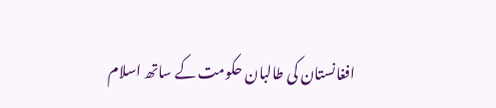افغانستان کی طالبان حکومت کے ساتھ اسلام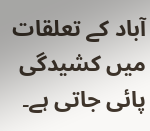آباد کے تعلقات میں کشیدگی پائی جاتی ہے۔